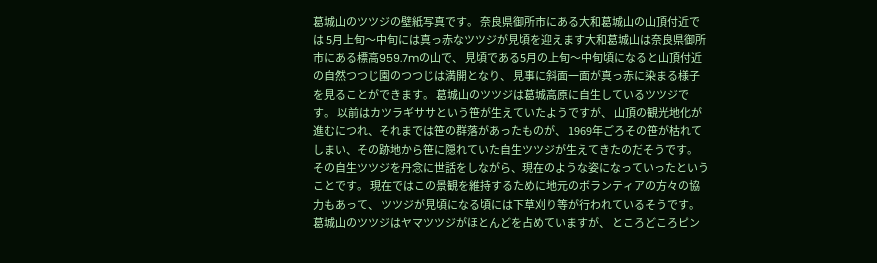葛城山のツツジの壁紙写真です。 奈良県御所市にある大和葛城山の山頂付近では 5月上旬〜中旬には真っ赤なツツジが見頃を迎えます大和葛城山は奈良県御所市にある標高959.7mの山で、 見頃である5月の上旬〜中旬頃になると山頂付近の自然つつじ園のつつじは満開となり、 見事に斜面一面が真っ赤に染まる様子を見ることができます。 葛城山のツツジは葛城高原に自生しているツツジです。 以前はカツラギササという笹が生えていたようですが、 山頂の観光地化が進むにつれ、それまでは笹の群落があったものが、 1969年ごろその笹が枯れてしまい、その跡地から笹に隠れていた自生ツツジが生えてきたのだそうです。 その自生ツツジを丹念に世話をしながら、現在のような姿になっていったということです。 現在ではこの景観を維持するために地元のボランティアの方々の協力もあって、 ツツジが見頃になる頃には下草刈り等が行われているそうです。 葛城山のツツジはヤマツツジがほとんどを占めていますが、 ところどころピン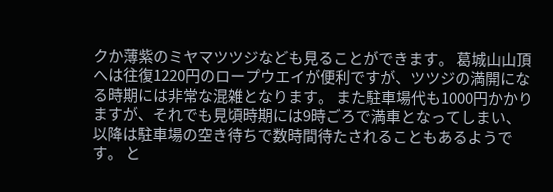クか薄紫のミヤマツツジなども見ることができます。 葛城山山頂へは往復1220円のロープウエイが便利ですが、ツツジの満開になる時期には非常な混雑となります。 また駐車場代も1000円かかりますが、それでも見頃時期には9時ごろで満車となってしまい、 以降は駐車場の空き待ちで数時間待たされることもあるようです。 と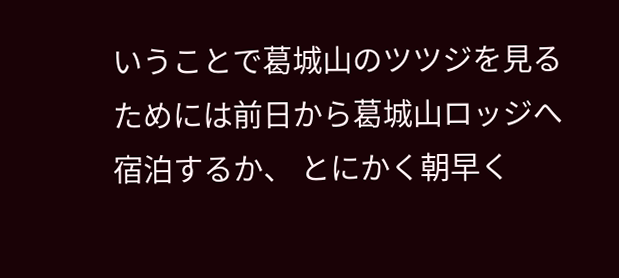いうことで葛城山のツツジを見るためには前日から葛城山ロッジへ宿泊するか、 とにかく朝早く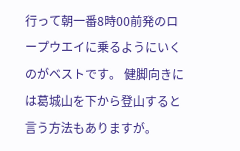行って朝一番8時00前発のロープウエイに乗るようにいくのがベストです。 健脚向きには葛城山を下から登山すると言う方法もありますが。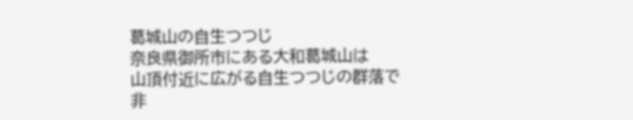葛城山の自生つつじ
奈良県御所市にある大和葛城山は
山頂付近に広がる自生つつじの群落で
非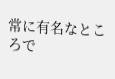常に有名なところで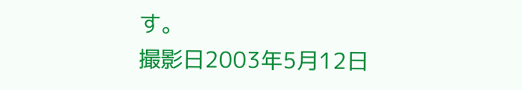す。
撮影日2003年5月12日